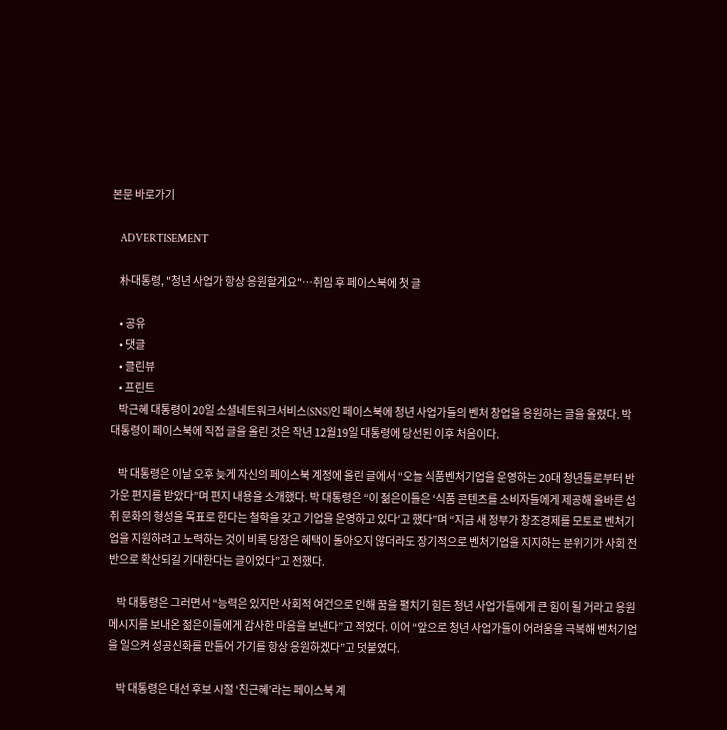본문 바로가기

    ADVERTISEMENT

    朴대통령, "청년 사업가 항상 응원할게요"…취임 후 페이스북에 첫 글

    • 공유
    • 댓글
    • 클린뷰
    • 프린트
    박근혜 대통령이 20일 소셜네트워크서비스(SNS)인 페이스북에 청년 사업가들의 벤처 창업을 응원하는 글을 올렸다. 박 대통령이 페이스북에 직접 글을 올린 것은 작년 12월19일 대통령에 당선된 이후 처음이다.

    박 대통령은 이날 오후 늦게 자신의 페이스북 계정에 올린 글에서 “오늘 식품벤처기업을 운영하는 20대 청년들로부터 반가운 편지를 받았다”며 편지 내용을 소개했다. 박 대통령은 “이 젊은이들은 ‘식품 콘텐츠를 소비자들에게 제공해 올바른 섭취 문화의 형성을 목표로 한다는 철학을 갖고 기업을 운영하고 있다’고 했다”며 “지금 새 정부가 창조경제를 모토로 벤처기업을 지원하려고 노력하는 것이 비록 당장은 혜택이 돌아오지 않더라도 장기적으로 벤처기업을 지지하는 분위기가 사회 전반으로 확산되길 기대한다는 글이었다”고 전했다.

    박 대통령은 그러면서 “능력은 있지만 사회적 여건으로 인해 꿈을 펼치기 힘든 청년 사업가들에게 큰 힘이 될 거라고 응원 메시지를 보내온 젊은이들에게 감사한 마음을 보낸다”고 적었다. 이어 “앞으로 청년 사업가들이 어려움을 극복해 벤처기업을 일으켜 성공신화를 만들어 가기를 항상 응원하겠다”고 덧붙였다.

    박 대통령은 대선 후보 시절 ‘친근혜’라는 페이스북 계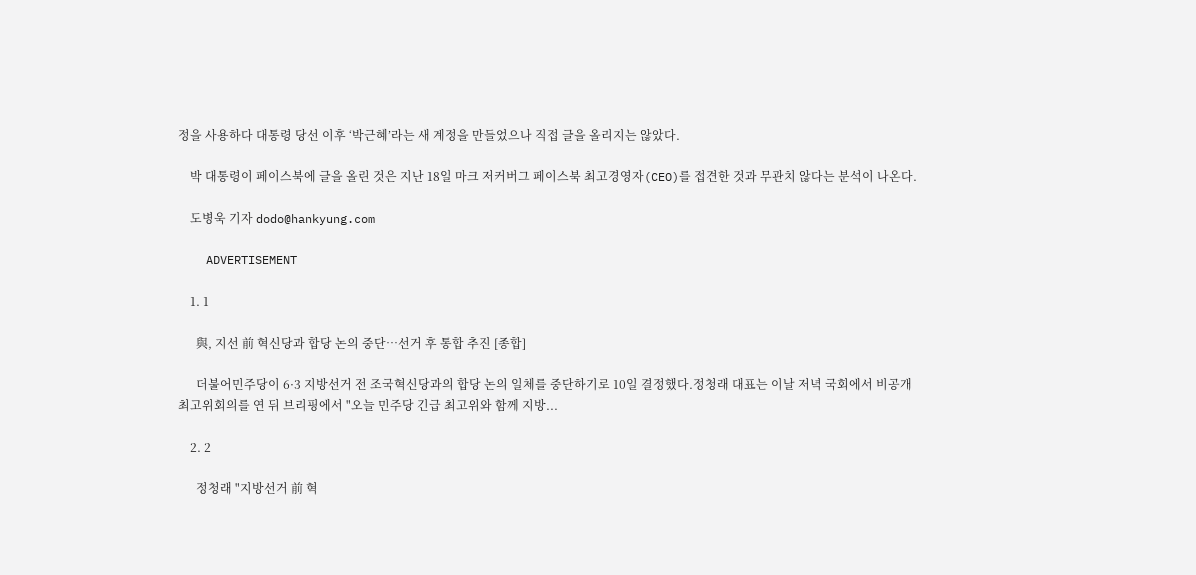정을 사용하다 대통령 당선 이후 ‘박근혜’라는 새 계정을 만들었으나 직접 글을 올리지는 않았다.

    박 대통령이 페이스북에 글을 올린 것은 지난 18일 마크 저커버그 페이스북 최고경영자(CEO)를 접견한 것과 무관치 않다는 분석이 나온다.

    도병욱 기자 dodo@hankyung.com

    ADVERTISEMENT

    1. 1

      與, 지선 前 혁신당과 합당 논의 중단…선거 후 통합 추진 [종합]

      더불어민주당이 6·3 지방선거 전 조국혁신당과의 합당 논의 일체를 중단하기로 10일 결정했다.정청래 대표는 이날 저녁 국회에서 비공개 최고위회의를 연 뒤 브리핑에서 "오늘 민주당 긴급 최고위와 함께 지방...

    2. 2

      정청래 "지방선거 前 혁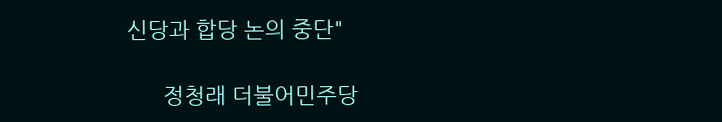신당과 합당 논의 중단"

      정청래 더불어민주당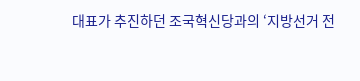대표가 추진하던 조국혁신당과의 ‘지방선거 전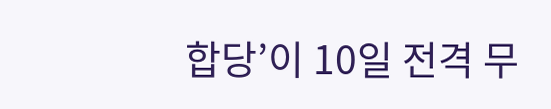합당’이 10일 전격 무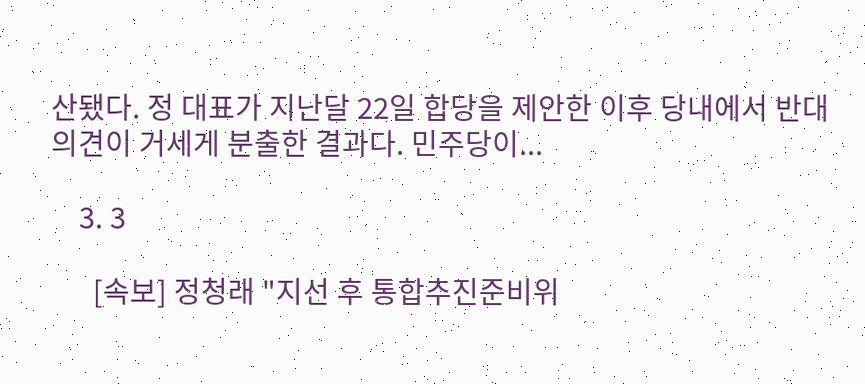산됐다. 정 대표가 지난달 22일 합당을 제안한 이후 당내에서 반대 의견이 거세게 분출한 결과다. 민주당이...

    3. 3

      [속보] 정청래 "지선 후 통합추진준비위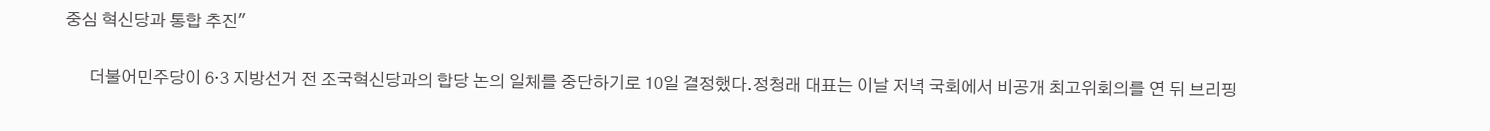중심 혁신당과 통합 추진"

      더불어민주당이 6·3 지방선거 전 조국혁신당과의 합당 논의 일체를 중단하기로 10일 결정했다.정청래 대표는 이날 저녁 국회에서 비공개 최고위회의를 연 뒤 브리핑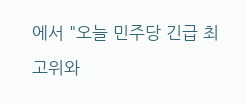에서 "오늘 민주당 긴급 최고위와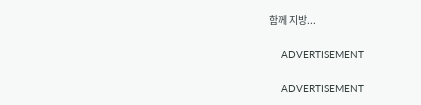함께 지방...

    ADVERTISEMENT

    ADVERTISEMENT